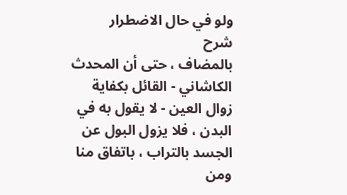ولو في حال الاضطرار
شرح
بالمضاف ، حتى أن المحدث الكاشاني - القائل بكفاية زوال العين - لا يقول به في البدن ، فلا يزول البول عن الجسد بالتراب ، باتفاق منا ومن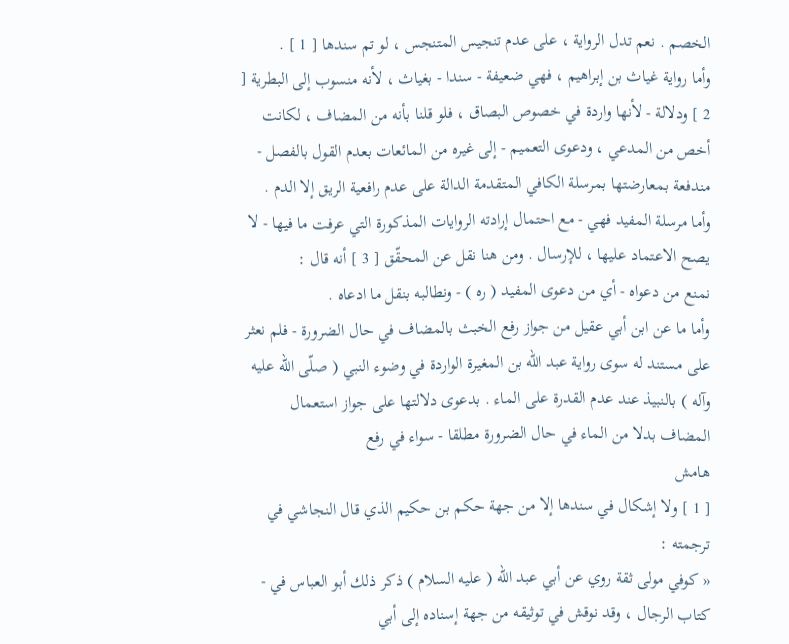الخصم . نعم تدل الرواية ، على عدم تنجيس المتنجس ، لو تم سندها [ 1 ] .
وأما رواية غياث بن إبراهيم ، فهي ضعيفة - سندا - بغياث ، لأنه منسوب إلى البطرية [ 2 ] ودلالة - لأنها واردة في خصوص البصاق ، فلو قلنا بأنه من المضاف ، لكانت أخص من المدعي ، ودعوى التعميم - إلى غيره من المائعات بعدم القول بالفصل - مندفعة بمعارضتها بمرسلة الكافي المتقدمة الدالة على عدم رافعية الريق إلا الدم .
وأما مرسلة المفيد فهي - مع احتمال إرادته الروايات المذكورة التي عرفت ما فيها - لا يصح الاعتماد عليها ، للإرسال . ومن هنا نقل عن المحقّق [ 3 ] أنه قال :
نمنع من دعواه - أي من دعوى المفيد ( ره ) - ونطالبه بنقل ما ادعاه .
وأما ما عن ابن أبي عقيل من جواز رفع الخبث بالمضاف في حال الضرورة - فلم نعثر على مستند له سوى رواية عبد اللّه بن المغيرة الواردة في وضوء النبي ( صلّى اللّه عليه وآله ) بالنبيذ عند عدم القدرة على الماء . بدعوى دلالتها على جواز استعمال المضاف بدلا من الماء في حال الضرورة مطلقا - سواء في رفع
هامش
[ 1 ] ولا إشكال في سندها إلا من جهة حكم بن حكيم الذي قال النجاشي في ترجمته :
« كوفي مولى ثقة روي عن أبي عبد اللّه ( عليه السلام ) ذكر ذلك أبو العباس في - كتاب الرجال ، وقد نوقش في توثيقه من جهة إسناده إلى أبي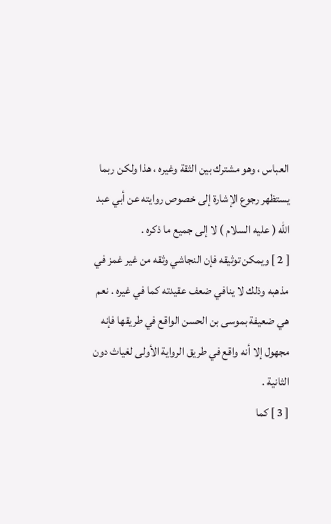العباس ، وهو مشترك بين الثقة وغيره ، هذا ولكن ربما يستظهر رجوع الإشارة إلى خصوص روايته عن أبي عبد اللّه ( عليه السلام ) لا إلى جميع ما ذكره .
[ 2 ] ويمكن توثيقه فإن النجاشي وثقه من غير غمز في مذهبه وذلك لا ينافي ضعف عقيدته كما في غيره . نعم هي ضعيفة بموسى بن الحسن الواقع في طريقها فإنه مجهول إلا أنه واقع في طريق الرواية الأولى لغياث دون الثانية .
[ 3 ] كما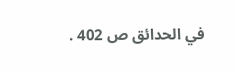في الحدائق ص 402 .